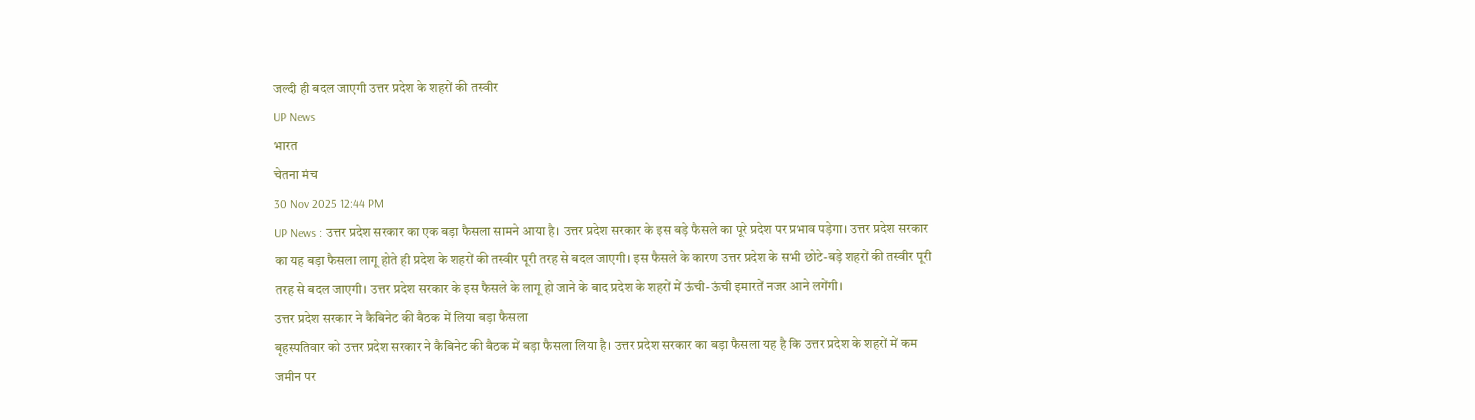जल्दी ही बदल जाएगी उत्तर प्रदेश के शहरों की तस्वीर
UP News
भारत
चेतना मंच
30 Nov 2025 12:44 PM
UP News : उत्तर प्रदेश सरकार का एक बड़ा फैसला सामने आया है। उत्तर प्रदेश सरकार के इस बड़े फैसले का पूरे प्रदेश पर प्रभाव पड़ेगा। उत्तर प्रदेश सरकार का यह बड़ा फैसला लागू होते ही प्रदेश के शहरों की तस्वीर पूरी तरह से बदल जाएगी। इस फैसले के कारण उत्तर प्रदेश के सभी छोटे-बड़े शहरों की तस्वीर पूरी तरह से बदल जाएगी। उत्तर प्रदेश सरकार के इस फैसले के लागू हो जाने के बाद प्रदेश के शहरों में ऊंची-ऊंची इमारतें नजर आने लगेंगी।
उत्तर प्रदेश सरकार ने कैबिनेट की बैठक में लिया बड़ा फैसला
बृहस्पतिवार को उत्तर प्रदेश सरकार ने कैबिनेट की बैठक में बड़ा फैसला लिया है। उत्तर प्रदेश सरकार का बड़ा फैसला यह है कि उत्तर प्रदेश के शहरों में कम जमीन पर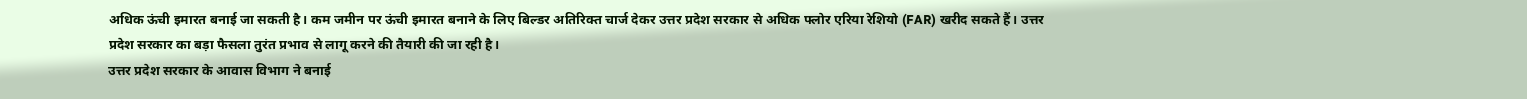अधिक ऊंची इमारत बनाई जा सकती है। कम जमीन पर ऊंची इमारत बनाने के लिए बिल्डर अतिरिक्त चार्ज देकर उत्तर प्रदेश सरकार से अधिक फ्लोर एरिया रेशियो (FAR) खरीद सकते हैं। उत्तर प्रदेश सरकार का बड़ा फैसला तुरंत प्रभाव से लागू करने की तैयारी की जा रही है।
उत्तर प्रदेश सरकार के आवास विभाग ने बनाई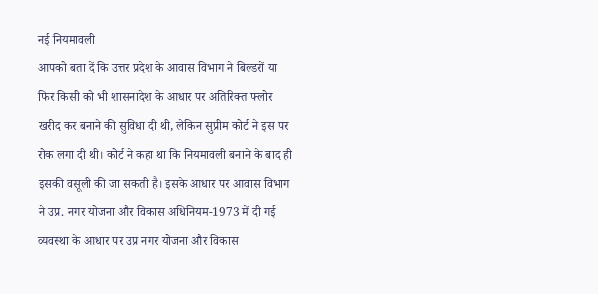नई नियमावली
आपको बता दें कि उत्तर प्रदेश के आवास विभाग ने बिल्डरों या फिर किसी को भी शासनादेश के आधार पर अतिरिक्त फ्लोर खरीद कर बनाने की सुविधा दी थी, लेकिन सुप्रीम कोर्ट ने इस पर रोक लगा दी थी। कोर्ट ने कहा था कि नियमावली बनाने के बाद ही इसकी वसूली की जा सकती है। इसके आधार पर आवास विभाग ने उप्र. नगर योजना और विकास अधिनियम-1973 में दी गई व्यवस्था के आधार पर उप्र नगर योजना और विकास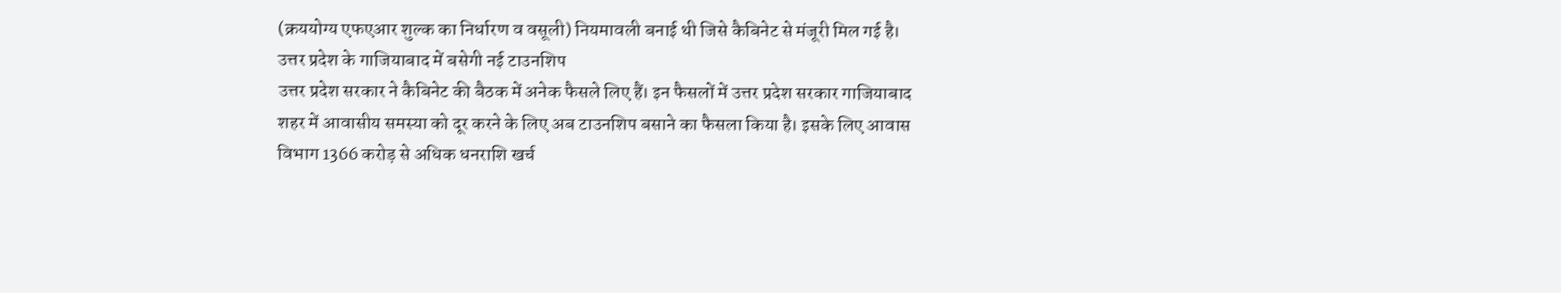(क्रययोग्य एफएआर शुल्क का निर्धारण व वसूली) नियमावली बनाई थी जिसे कैबिनेट से मंजूरी मिल गई है।
उत्तर प्रदेश के गाजियाबाद में बसेगी नई टाउनशिप
उत्तर प्रदेश सरकार ने कैबिनेट की बैठक में अनेक फैसले लिए हैं। इन फैसलों में उत्तर प्रदेश सरकार गाजियाबाद शहर में आवासीय समस्या को दूर करने के लिए अब टाउनशिप बसाने का फैसला किया है। इसके लिए आवास विभाग 1366 करोड़ से अधिक धनराशि खर्च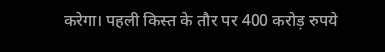करेगा। पहली किस्त के तौर पर 400 करोड़ रुपये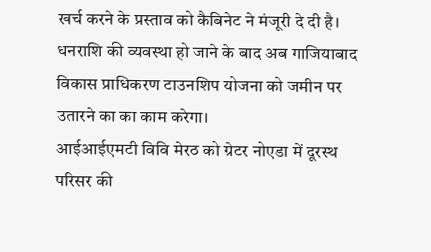खर्च करने के प्रस्ताव को कैबिनेट ने मंजूरी दे दी है। धनराशि की व्यवस्था हो जाने के बाद अब गाजियाबाद विकास प्राधिकरण टाउनशिप योजना को जमीन पर उतारने का का काम करेगा।
आईआईएमटी विवि मेरठ को ग्रेटर नोएडा में दूरस्थ परिसर की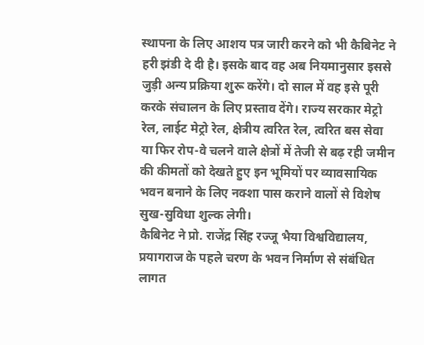स्थापना के लिए आशय पत्र जारी करने को भी कैबिनेट ने हरी झंडी दे दी है। इसके बाद वह अब नियमानुसार इससे जुड़ी अन्य प्रक्रिया शुरू करेंगे। दो साल में वह इसे पूरी करके संचालन के लिए प्रस्ताव देंगे। राज्य सरकार मेट्रो रेल, लाईट मेट्रो रेल, क्षेत्रीय त्वरित रेल, त्वरित बस सेवा या फिर रोप-वे चलने वाले क्षेत्रों में तेजी से बढ़ रही जमीन की कीमतों को देखते हुए इन भूमियों पर व्यावसायिक भवन बनाने के लिए नक्शा पास कराने वालों से विशेष सुख-सुविधा शुल्क लेगी।
कैबिनेट ने प्रो. राजेंद्र सिंह रज्जू भैया विश्वविद्यालय, प्रयागराज के पहले चरण के भवन निर्माण से संबंधित लागत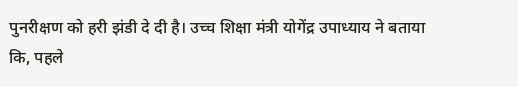पुनरीक्षण को हरी झंडी दे दी है। उच्च शिक्षा मंत्री योगेंद्र उपाध्याय ने बताया कि, पहले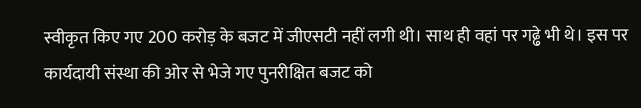स्वीकृत किए गए 200 करोड़ के बजट में जीएसटी नहीं लगी थी। साथ ही वहां पर गढ्ढे भी थे। इस पर कार्यदायी संस्था की ओर से भेजे गए पुनरीक्षित बजट को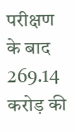परीक्षण के बाद 269.14 करोड़ की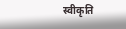स्वीकृति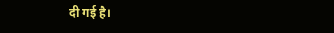दी गई है।